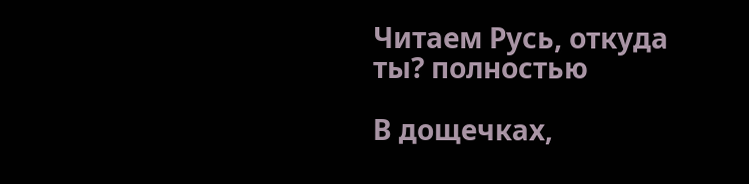Читаем Русь, откуда ты? полностью

В дощечках,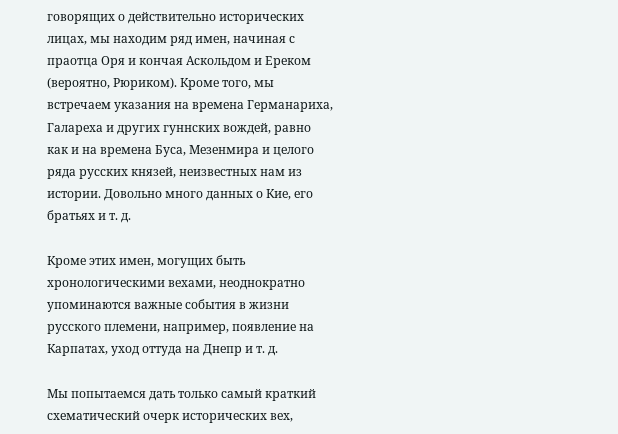говорящих о действительно исторических лицах, мы находим ряд имен, начиная с праотца Оря и кончая Аскольдом и Ереком (вероятно, Рюриком). Кроме того, мы встречаем указания на времена Германариха, Галареха и других гуннских вождей, равно как и на времена Буса, Мезенмира и целого ряда русских князей, неизвестных нам из истории. Довольно много данных о Кие, его братьях и т. д.

Кроме этих имен, могущих быть хронологическими вехами, неоднократно упоминаются важные события в жизни русского племени, например, появление на Карпатах, уход оттуда на Днепр и т. д.

Мы попытаемся дать только самый краткий схематический очерк исторических вех,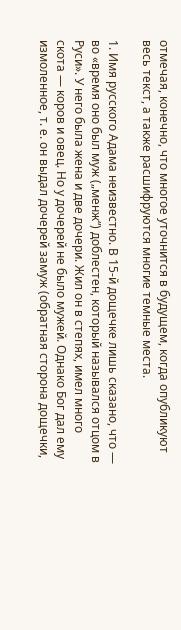отмечая, конечно, что многое уточнится в будущем, когда опубликуют весь текст, а также расшифруются многие темные места.

1. Имя русского Адама неизвестно. В 15-й дощечке лишь сказано, что — во «время оно был муж („менж“) доблестен, который назывался отцом в Руси». У него была жена и две дочери. Жил он в степях, имел много скота — коров и овец. Но у дочерей не было мужей. Однако Бог дал ему измоленное, т. е. он выдал дочерей замуж (обратная сторона дощечки,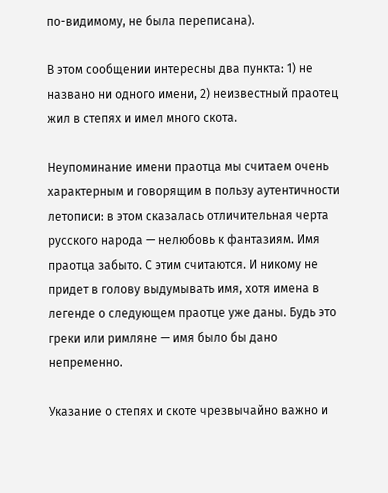по-видимому, не была переписана).

В этом сообщении интересны два пункта: 1) не названо ни одного имени, 2) неизвестный праотец жил в степях и имел много скота.

Неупоминание имени праотца мы считаем очень характерным и говорящим в пользу аутентичности летописи: в этом сказалась отличительная черта русского народа — нелюбовь к фантазиям. Имя праотца забыто. С этим считаются. И никому не придет в голову выдумывать имя, хотя имена в легенде о следующем праотце уже даны. Будь это греки или римляне — имя было бы дано непременно.

Указание о степях и скоте чрезвычайно важно и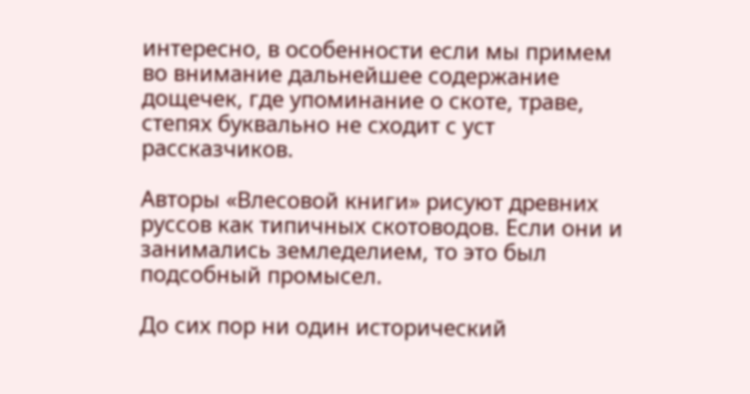интересно, в особенности если мы примем во внимание дальнейшее содержание дощечек, где упоминание о скоте, траве, степях буквально не сходит с уст рассказчиков.

Авторы «Влесовой книги» рисуют древних руссов как типичных скотоводов. Если они и занимались земледелием, то это был подсобный промысел.

До сих пор ни один исторический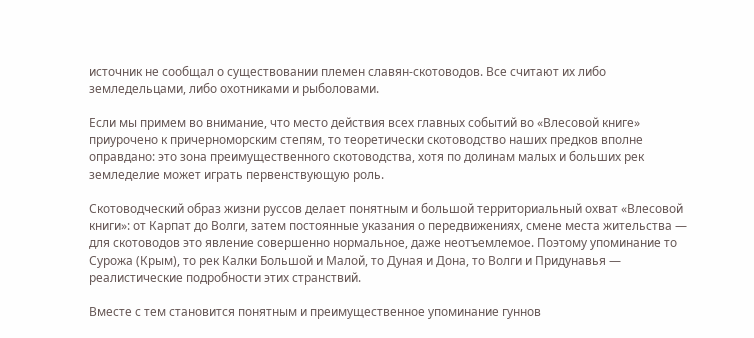источник не сообщал о существовании племен славян-скотоводов. Все считают их либо земледельцами, либо охотниками и рыболовами.

Если мы примем во внимание, что место действия всех главных событий во «Влесовой книге» приурочено к причерноморским степям, то теоретически скотоводство наших предков вполне оправдано: это зона преимущественного скотоводства, хотя по долинам малых и больших рек земледелие может играть первенствующую роль.

Скотоводческий образ жизни руссов делает понятным и большой территориальный охват «Влесовой книги»: от Карпат до Волги, затем постоянные указания о передвижениях, смене места жительства — для скотоводов это явление совершенно нормальное, даже неотъемлемое. Поэтому упоминание то Сурожа (Крым), то рек Калки Большой и Малой, то Дуная и Дона, то Волги и Придунавья — реалистические подробности этих странствий.

Вместе с тем становится понятным и преимущественное упоминание гуннов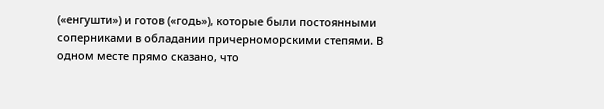(«енгушти») и готов («годь»), которые были постоянными соперниками в обладании причерноморскими степями. В одном месте прямо сказано, что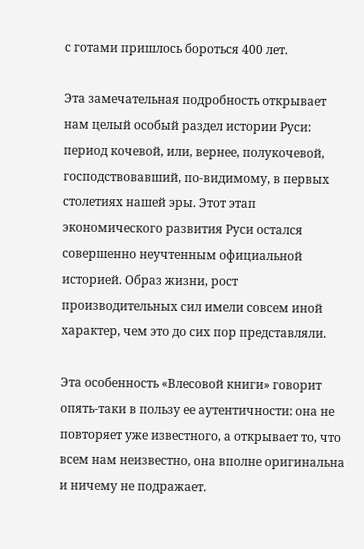с готами пришлось бороться 400 лет.

Эта замечательная подробность открывает нам целый особый раздел истории Руси: период кочевой, или, вернее, полукочевой, господствовавший, по-видимому, в первых столетиях нашей эры. Этот этап экономического развития Руси остался совершенно неучтенным официальной историей. Образ жизни, рост производительных сил имели совсем иной характер, чем это до сих пор представляли.

Эта особенность «Влесовой книги» говорит опять-таки в пользу ее аутентичности: она не повторяет уже известного, а открывает то, что всем нам неизвестно, она вполне оригинальна и ничему не подражает.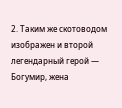2. Таким же скотоводом изображен и второй легендарный герой — Богумир, жена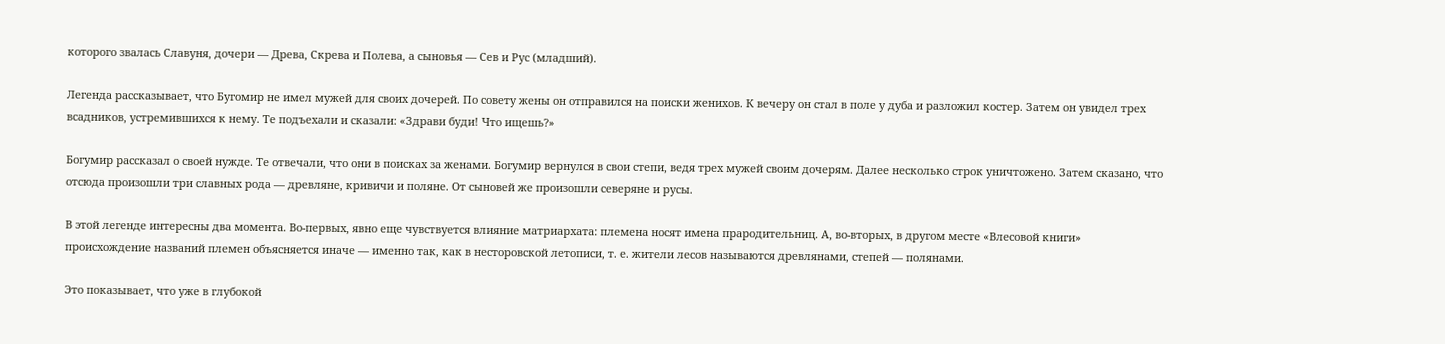которого звалась Славуня, дочери — Древа, Скрева и Полева, а сыновья — Сев и Рус (младший).

Легенда рассказывает, что Бугомир не имел мужей для своих дочерей. По совету жены он отправился на поиски женихов. К вечеру он стал в поле у дуба и разложил костер. Затем он увидел трех всадников, устремившихся к нему. Те подъехали и сказали: «Здрави буди! Что ищешь?»

Богумир рассказал о своей нужде. Те отвечали, что они в поисках за женами. Богумир вернулся в свои степи, ведя трех мужей своим дочерям. Далее несколько строк уничтожено. Затем сказано, что отсюда произошли три славных рода — древляне, кривичи и поляне. От сыновей же произошли северяне и русы.

В этой легенде интересны два момента. Во-первых, явно еще чувствуется влияние матриархата: племена носят имена прародительниц. А, во-вторых, в другом месте «Влесовой книги» происхождение названий племен объясняется иначе — именно так, как в несторовской летописи, т. е. жители лесов называются древлянами, степей — полянами.

Это показывает, что уже в глубокой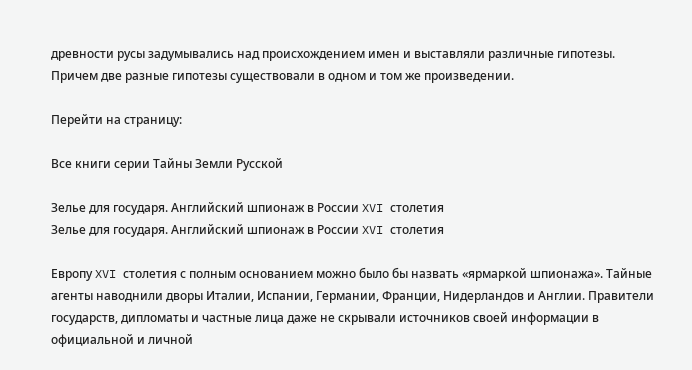древности русы задумывались над происхождением имен и выставляли различные гипотезы. Причем две разные гипотезы существовали в одном и том же произведении.

Перейти на страницу:

Все книги серии Тайны Земли Русской

Зелье для государя. Английский шпионаж в России XVI столетия
Зелье для государя. Английский шпионаж в России XVI столетия

Европу XVI столетия с полным основанием можно было бы назвать «ярмаркой шпионажа». Тайные агенты наводнили дворы Италии, Испании, Германии, Франции, Нидерландов и Англии. Правители государств, дипломаты и частные лица даже не скрывали источников своей информации в официальной и личной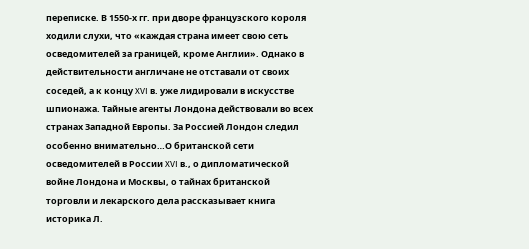переписке. В 1550-х гг. при дворе французского короля ходили слухи, что «каждая страна имеет свою сеть осведомителей за границей, кроме Англии». Однако в действительности англичане не отставали от своих соседей, а к концу XVI в. уже лидировали в искусстве шпионажа. Тайные агенты Лондона действовали во всех странах Западной Европы. За Россией Лондон следил особенно внимательно…О британской сети осведомителей в России XVI в., о дипломатической войне Лондона и Москвы, о тайнах британской торговли и лекарского дела рассказывает книга историка Л.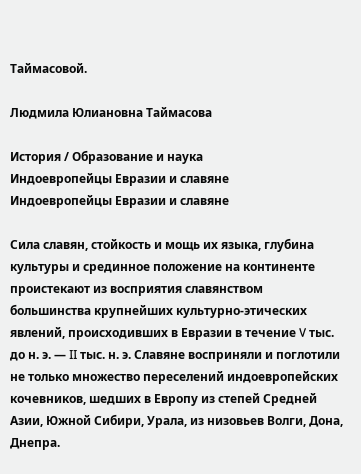Таймасовой.

Людмила Юлиановна Таймасова

История / Образование и наука
Индоевропейцы Евразии и славяне
Индоевропейцы Евразии и славяне

Сила славян, стойкость и мощь их языка, глубина культуры и срединное положение на континенте проистекают из восприятия славянством большинства крупнейших культурно-этических явлений, происходивших в Евразии в течение V тыс. до н. э. — II тыс. н. э. Славяне восприняли и поглотили не только множество переселений индоевропейских кочевников, шедших в Европу из степей Средней Азии, Южной Сибири, Урала, из низовьев Волги, Дона, Днепра.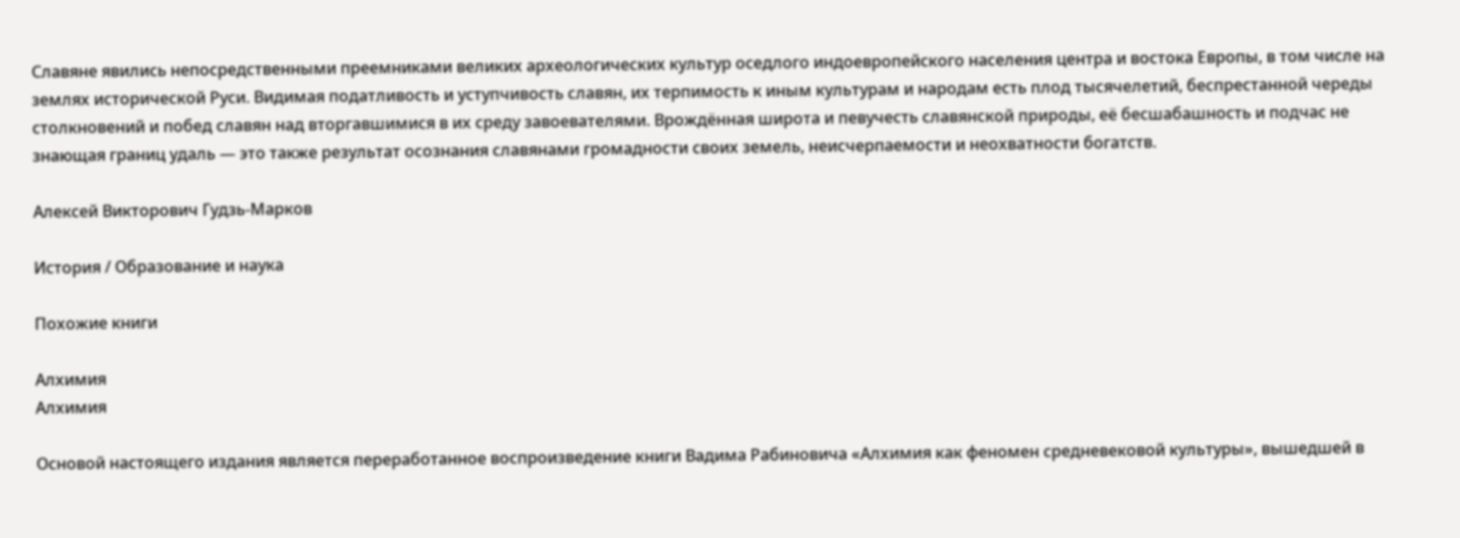Славяне явились непосредственными преемниками великих археологических культур оседлого индоевропейского населения центра и востока Европы, в том числе на землях исторической Руси. Видимая податливость и уступчивость славян, их терпимость к иным культурам и народам есть плод тысячелетий, беспрестанной череды столкновений и побед славян над вторгавшимися в их среду завоевателями. Врождённая широта и певучесть славянской природы, её бесшабашность и подчас не знающая границ удаль — это также результат осознания славянами громадности своих земель, неисчерпаемости и неохватности богатств.

Алексей Викторович Гудзь-Марков

История / Образование и наука

Похожие книги

Алхимия
Алхимия

Основой настоящего издания является переработанное воспроизведение книги Вадима Рабиновича «Алхимия как феномен средневековой культуры», вышедшей в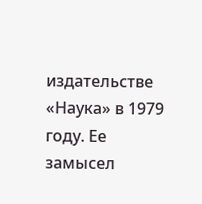издательстве «Наука» в 1979 году. Ее замысел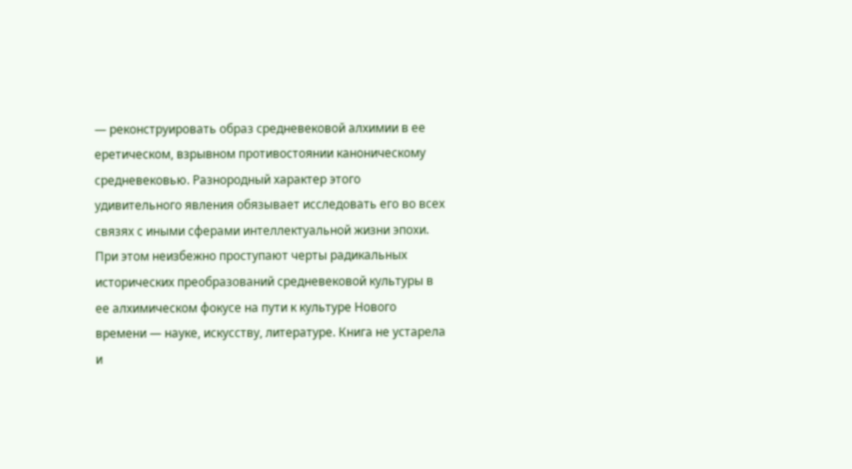— реконструировать образ средневековой алхимии в ее еретическом, взрывном противостоянии каноническому средневековью. Разнородный характер этого удивительного явления обязывает исследовать его во всех связях с иными сферами интеллектуальной жизни эпохи. При этом неизбежно проступают черты радикальных исторических преобразований средневековой культуры в ее алхимическом фокусе на пути к культуре Нового времени — науке, искусству, литературе. Книга не устарела и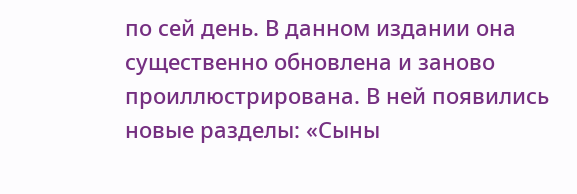по сей день. В данном издании она существенно обновлена и заново проиллюстрирована. В ней появились новые разделы: «Сыны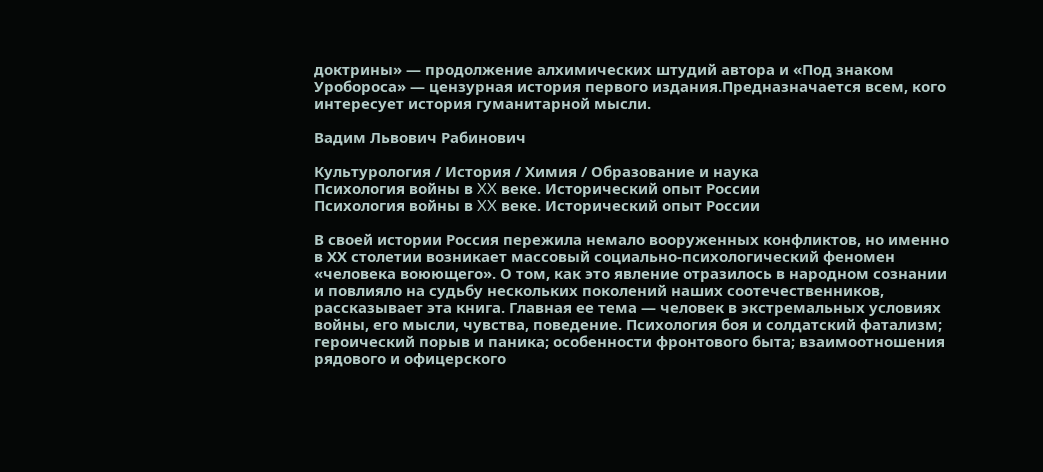доктрины» — продолжение алхимических штудий автора и «Под знаком Уробороса» — цензурная история первого издания.Предназначается всем, кого интересует история гуманитарной мысли.

Вадим Львович Рабинович

Культурология / История / Химия / Образование и наука
Психология войны в XX веке. Исторический опыт России
Психология войны в XX веке. Исторический опыт России

В своей истории Россия пережила немало вооруженных конфликтов, но именно в ХХ столетии возникает массовый социально-психологический феномен «человека воюющего». О том, как это явление отразилось в народном сознании и повлияло на судьбу нескольких поколений наших соотечественников, рассказывает эта книга. Главная ее тема — человек в экстремальных условиях войны, его мысли, чувства, поведение. Психология боя и солдатский фатализм; героический порыв и паника; особенности фронтового быта; взаимоотношения рядового и офицерского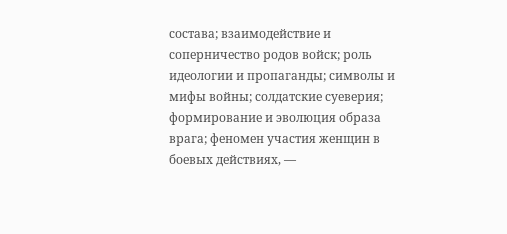состава; взаимодействие и соперничество родов войск; роль идеологии и пропаганды; символы и мифы войны; солдатские суеверия; формирование и эволюция образа врага; феномен участия женщин в боевых действиях, —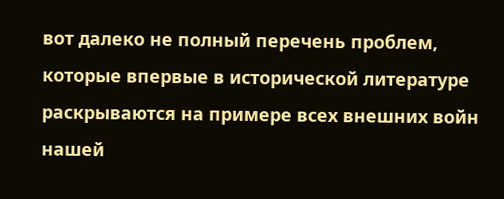вот далеко не полный перечень проблем, которые впервые в исторической литературе раскрываются на примере всех внешних войн нашей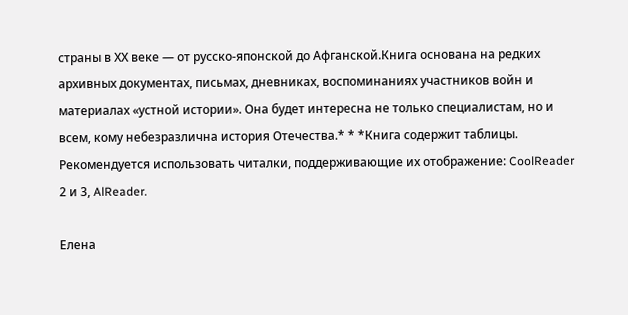страны в ХХ веке — от русско-японской до Афганской.Книга основана на редких архивных документах, письмах, дневниках, воспоминаниях участников войн и материалах «устной истории». Она будет интересна не только специалистам, но и всем, кому небезразлична история Отечества.* * *Книга содержит таблицы. Рекомендуется использовать читалки, поддерживающие их отображение: CoolReader 2 и 3, AlReader.

Елена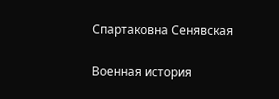Спартаковна Сенявская

Военная история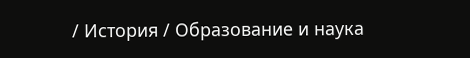/ История / Образование и наука